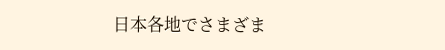日本各地でさまざま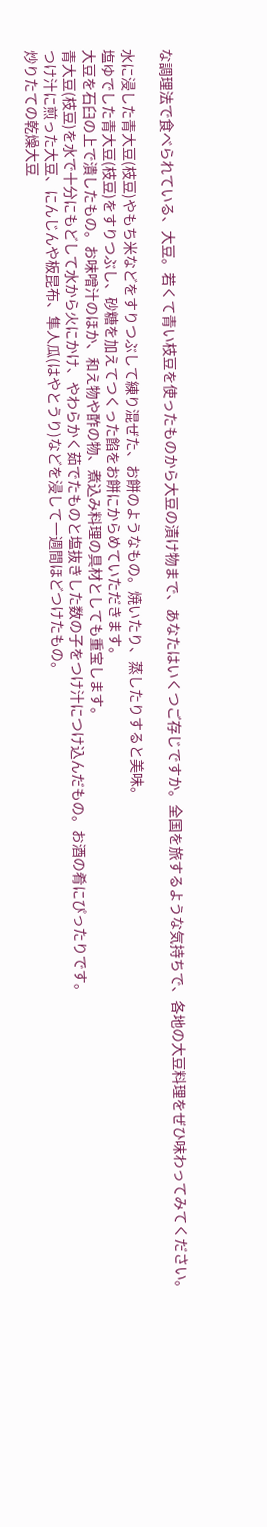な調理法で食べられている、大豆。若くて青い枝豆を使ったものから大豆の漬け物まで、あなたはいくつご存じですか。全国を旅するような気持ちで、各地の大豆料理をぜひ味わってみてください。

水に浸した青大豆(枝豆)やもち米などをすりつぶして練り混ぜた、お餅のようなもの。焼いたり、蒸したりすると美味。
塩ゆでした青大豆(枝豆)をすりつぶし、砂糖を加えてつくった餡をお餅にからめていただきます。
大豆を石臼の上で潰したもの。お味噌汁のほか、和え物や酢の物、煮込み料理の具材としても重宝します。
青大豆(枝豆)を水で十分にもどして水から火にかけ、やわらかく茹でたものと塩抜きした数の子をつけ汁につけ込んだもの。お酒の肴にぴったりです。
つけ汁に煎った大豆、にんじんや板昆布、隼人瓜(はやとうり)などを浸して一週間ほどつけたもの。
炒りたての乾燥大豆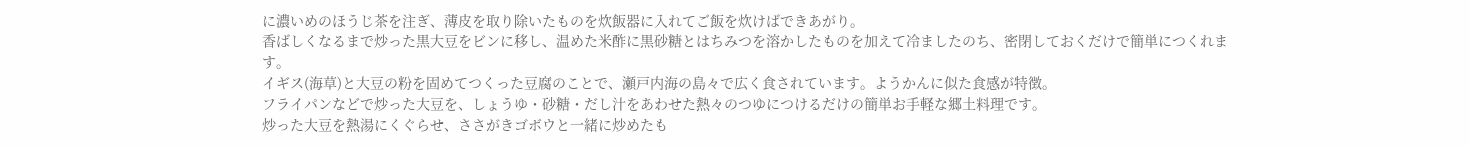に濃いめのほうじ茶を注ぎ、薄皮を取り除いたものを炊飯器に入れてご飯を炊けばできあがり。
香ばしくなるまで炒った黒大豆をビンに移し、温めた米酢に黒砂糖とはちみつを溶かしたものを加えて冷ましたのち、密閉しておくだけで簡単につくれます。
イギス(海草)と大豆の粉を固めてつくった豆腐のことで、瀬戸内海の島々で広く食されています。ようかんに似た食感が特徴。
フライパンなどで炒った大豆を、しょうゆ・砂糖・だし汁をあわせた熱々のつゆにつけるだけの簡単お手軽な郷土料理です。
炒った大豆を熱湯にくぐらせ、ささがきゴボウと一緒に炒めたも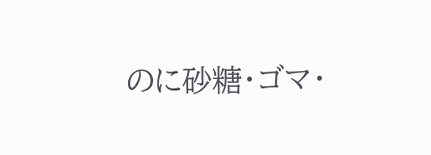のに砂糖・ゴマ・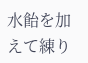水飴を加えて練り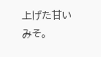上げた甘いみそ。